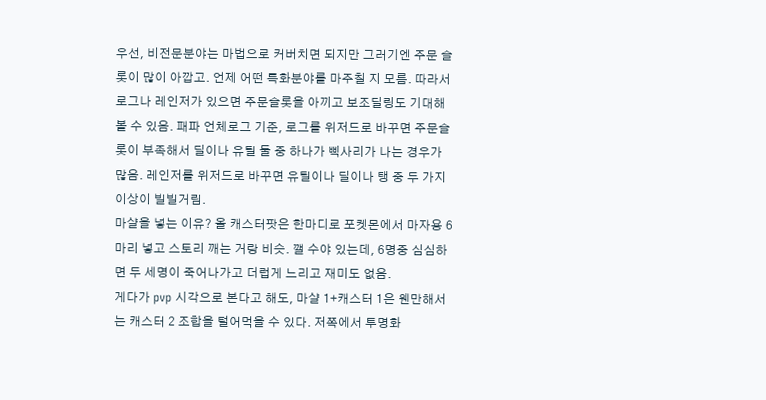우선, 비전문분야는 마법으로 커버치면 되지만 그러기엔 주문 슬롯이 많이 아깝고. 언제 어떤 특화분야를 마주칠 지 모름. 따라서 로그나 레인저가 있으면 주문슬롯을 아끼고 보조딜링도 기대해 볼 수 있음. 패파 언체로그 기준, 로그를 위저드로 바꾸면 주문슬롯이 부족해서 딜이나 유틸 둘 중 하나가 삑사리가 나는 경우가 많음. 레인저를 위저드로 바꾸면 유틸이나 딜이나 탱 중 두 가지 이상이 빌빌거림.
마샬을 넣는 이유? 올 캐스터팟은 한마디로 포켓몬에서 마자용 6마리 넣고 스토리 깨는 거랑 비슷. 깰 수야 있는데, 6명중 심심하면 두 세명이 죽어나가고 더럽게 느리고 재미도 없음.
게다가 pvp 시각으로 본다고 해도, 마샬 1+캐스터 1은 웬만해서는 캐스터 2 조합을 털어먹을 수 있다. 저쪽에서 투명화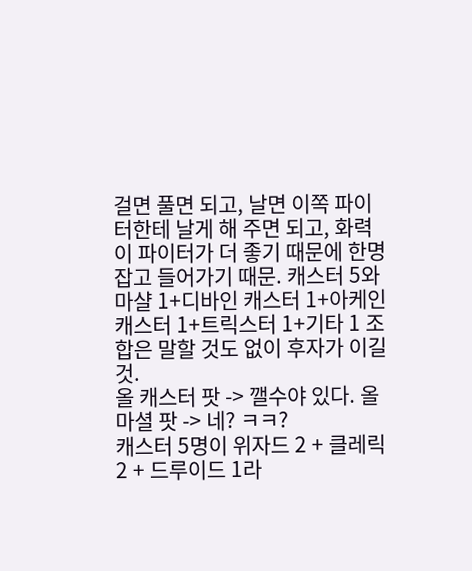걸면 풀면 되고, 날면 이쪽 파이터한테 날게 해 주면 되고, 화력이 파이터가 더 좋기 때문에 한명 잡고 들어가기 때문. 캐스터 5와 마샬 1+디바인 캐스터 1+아케인 캐스터 1+트릭스터 1+기타 1 조합은 말할 것도 없이 후자가 이길 것.
올 캐스터 팟 -> 깰수야 있다. 올 마셜 팟 -> 네? ㅋㅋ?
캐스터 5명이 위자드 2 + 클레릭 2 + 드루이드 1라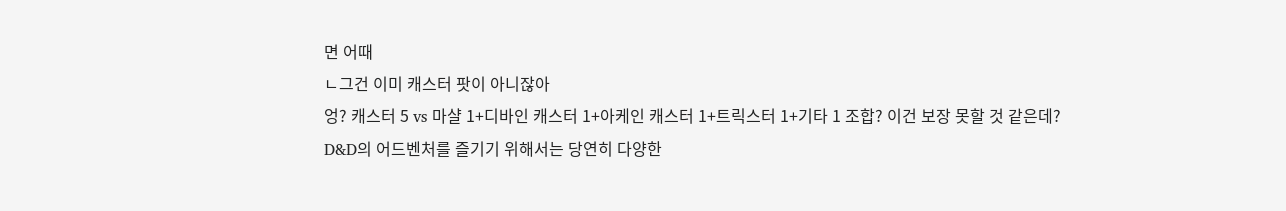면 어때
ㄴ그건 이미 캐스터 팟이 아니잖아
엉? 캐스터 5 vs 마샬 1+디바인 캐스터 1+아케인 캐스터 1+트릭스터 1+기타 1 조합? 이건 보장 못할 것 같은데?
D&D의 어드벤처를 즐기기 위해서는 당연히 다양한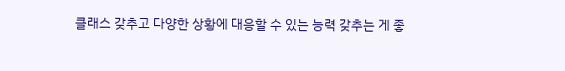클래스 갖추고 다양한 상황에 대응할 수 있는 능력 갖추는 게 좋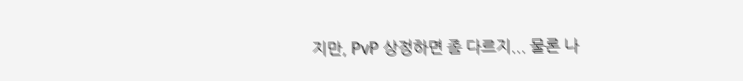지만, PvP 상정하면 좀 다르지... 물론 나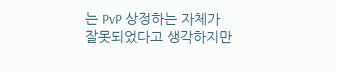는 PvP 상정하는 자체가 잘못되었다고 생각하지만